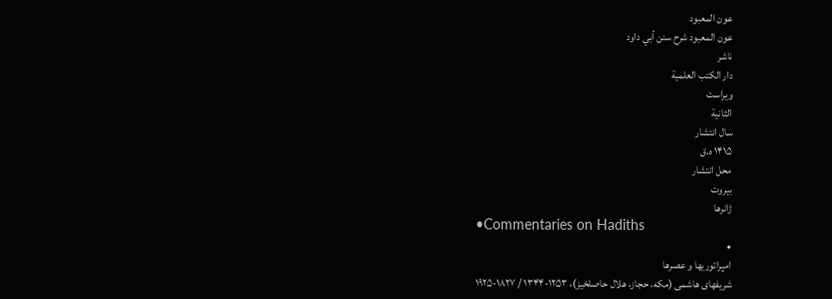عون المعبود
عون المعبود شرح سنن أبي داود
ناشر
دار الكتب العلمية
ویراست
الثانية
سال انتشار
۱۴۱۵ ه.ق
محل انتشار
بيروت
ژانرها
•Commentaries on Hadiths
•
امپراتوریها و عصرها
شریفهای هاشمی (مکه، حجاز، هلال حاصلخیز)، ۱۲۵۳-۱۳۴۴ / ۱۸۲۷-۱۹۲۵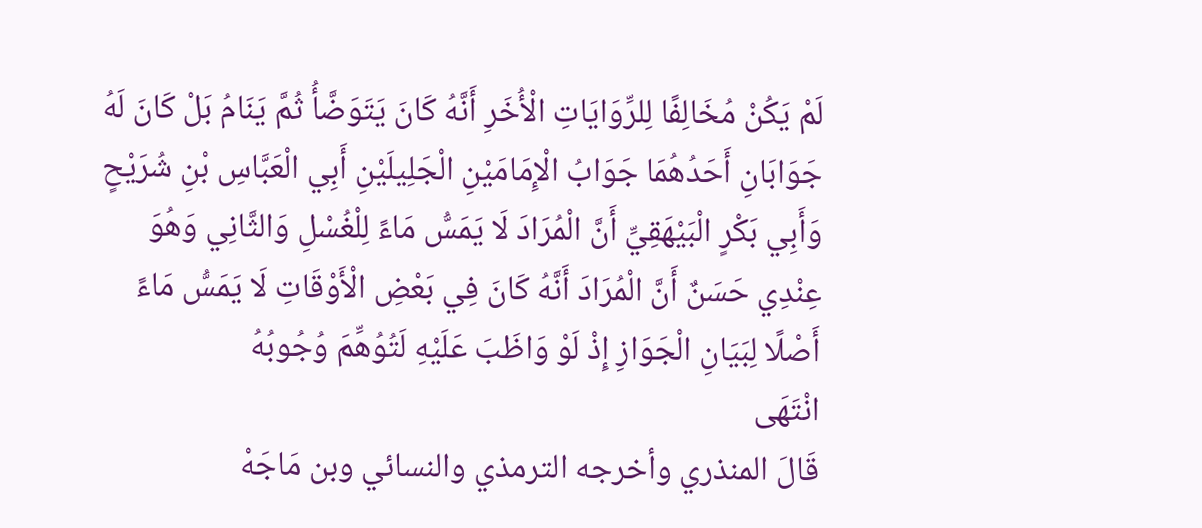لَمْ يَكُنْ مُخَالِفًا لِلرِّوَايَاتِ الْأُخَرِ أَنَّهُ كَانَ يَتَوَضَّأُ ثُمَّ يَنَامُ بَلْ كَانَ لَهُ جَوَابَانِ أَحَدُهُمَا جَوَابُ الْإِمَامَيْنِ الْجَلِيلَيْنِ أَبِي الْعَبَّاسِ بْنِ شُرَيْحٍ وَأَبِي بَكْرٍ الْبَيْهَقِيِّ أَنَّ الْمُرَادَ لَا يَمَسُّ مَاءً لِلْغُسْلِ وَالثَّانِي وَهُوَ عِنْدِي حَسَنٌ أَنَّ الْمُرَادَ أَنَّهُ كَانَ فِي بَعْضِ الْأَوْقَاتِ لَا يَمَسُّ مَاءً أَصْلًا لِبَيَانِ الْجَوَازِ إِذْ لَوْ وَاظَبَ عَلَيْهِ لَتُوُهِّمَ وُجُوبُهُ
انْتَهَى
قَالَ المنذري وأخرجه الترمذي والنسائي وبن مَاجَهْ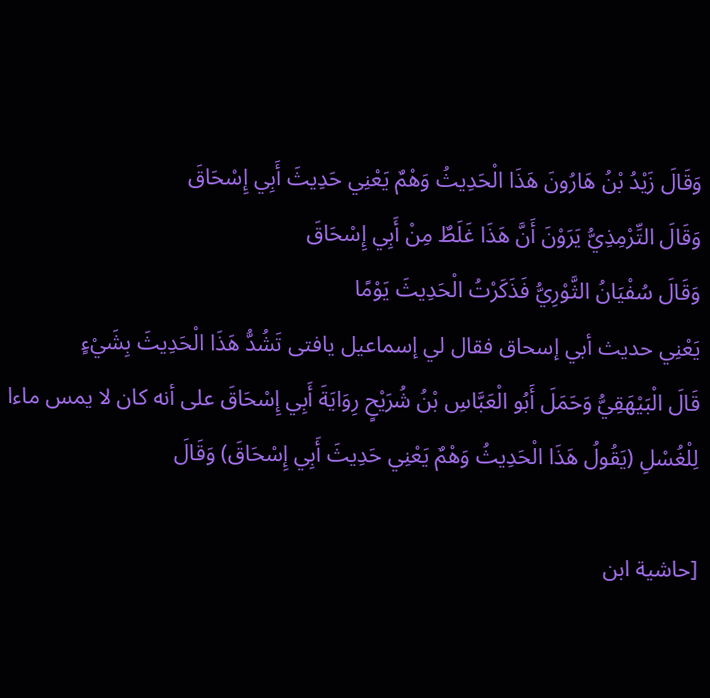وَقَالَ زَيْدُ بْنُ هَارُونَ هَذَا الْحَدِيثُ وَهْمٌ يَعْنِي حَدِيثَ أَبِي إِسْحَاقَ
وَقَالَ التِّرْمِذِيُّ يَرَوْنَ أَنَّ هَذَا غَلَطٌ مِنْ أَبِي إِسْحَاقَ
وَقَالَ سُفْيَانُ الثَّوْرِيُّ فَذَكَرْتُ الْحَدِيثَ يَوْمًا
يَعْنِي حديث أبي إسحاق فقال لي إسماعيل يافتى تَشُدُّ هَذَا الْحَدِيثَ بِشَيْءٍ
قَالَ الْبَيْهَقِيُّ وَحَمَلَ أَبُو الْعَبَّاسِ بْنُ شُرَيْحٍ رِوَايَةَ أَبِي إِسْحَاقَ على أنه كان لا يمس ماءا لِلْغُسْلِ (يَقُولُ هَذَا الْحَدِيثُ وَهْمٌ يَعْنِي حَدِيثَ أَبِي إِسْحَاقَ) وَقَالَ

[حاشية ابن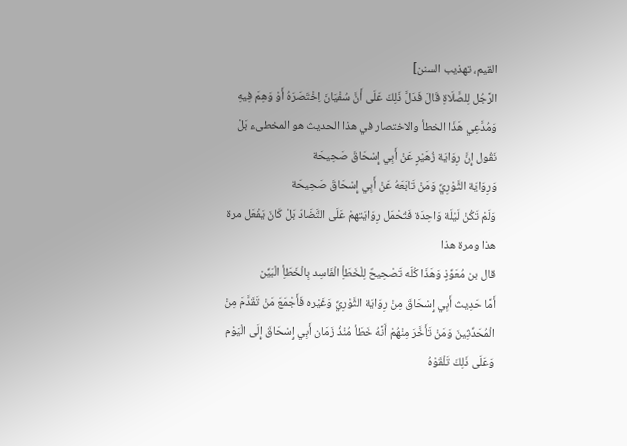القيم، تهذيب السنن]
الرَّجُل لِلصَّلَاةِ قَالَ فَدَلَّ ذَلِكَ عَلَى أَنَّ سُفْيَانَ اِخْتَصَرَهُ أَوْ وَهِمَ فِيهِ
وَمُدَّعِي هَذَا الخطأ والاختصار في هذا الحديث هو المخطىء بَلْ نَقُول إِنَّ رِوَايَة زُهَيْرٍ عَنْ أَبِي إِسْحَاقَ صَحِيحَة
وَرِوَايَة الثَّوْرِيِّ وَمَنْ تَابَعَهُ عَنْ أَبِي إِسْحَاقَ صَحِيحَة
وَلَمْ تَكُنْ لَيْلَة وَاحِدَة فَتُحْمَل رِوَايَتهمْ عَلَى التَّضَادّ بَلْ كَانَ يَفْعَل مرة هذا ومرة هذا
قال بن مُعَوِّذٍ وَهَذَا كُلّه تَصْحِيحٌ لِلْخَطَأِ الْفَاسِد بِالْخَطَأِ الْبَيِّن
أَمَّا حَدِيث أَبِي إِسْحَاقَ مِنْ رِوَايَة الثَّوْرِيِّ وَغَيْره فَأَجْمَعَ مَنْ تَقَدَّمَ مِنْ الْمُحَدِّثِينَ وَمَنْ تَأَخَّرَ مِنْهُمْ أَنَّهُ خَطَأ مُنْذُ زَمَان أَبِي إِسْحَاقَ إِلَى الْيَوْم وَعَلَى ذَلِكَ تَلْقَوْهُ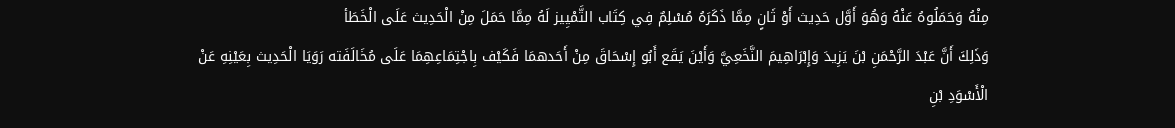مِنْهُ وَحَمَلُوهُ عَنْهُ وَهُوَ أَوَّل حَدِيث أَوْ ثَانٍ مِمَّا ذَكَرَهُ مُسْلِمٌ فِي كِتَاب التَّمْيِيز لَهُ مِمَّا حَمَلَ مِنْ الْحَدِيث عَلَى الْخَطَأ
وَذَلِكَ أَنَّ عَبْدَ الرَّحْمَنِ بْنَ يَزِيدَ وَإِبْرَاهِيمَ النَّخَعِيَّ وَأَيْنَ يَقَع أَبُو إِسْحَاقَ مِنْ أَحَدهمَا فَكَيْف بِاجْتِمَاعِهِمَا عَلَى مُخَالَفَته رَوَيَا الْحَدِيث بِعَيْنِهِ عَنْ الْأَسْوَدِ بْنِ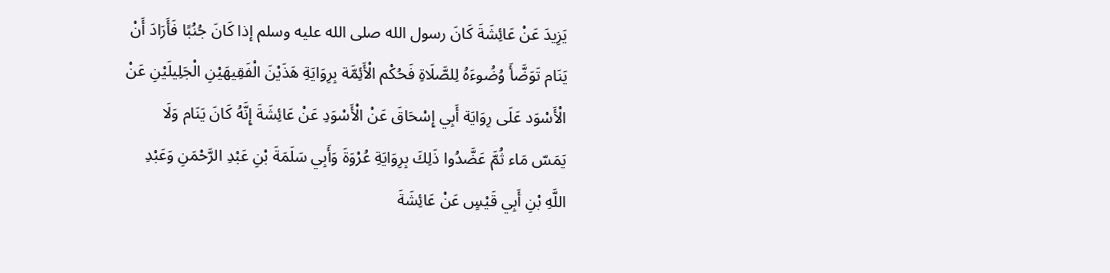يَزِيدَ عَنْ عَائِشَةَ كَانَ رسول الله صلى الله عليه وسلم إذا كَانَ جُنُبًا فَأَرَادَ أَنْ يَنَام تَوَضَّأَ وُضُوءَهُ لِلصَّلَاةِ فَحُكْم الْأَئِمَّة بِرِوَايَةِ هَذَيْنَ الْفَقِيهَيْنِ الْجَلِيلَيْنِ عَنْ الْأَسْوَد عَلَى رِوَايَة أَبِي إِسْحَاقَ عَنْ الْأَسْوَدِ عَنْ عَائِشَةَ إِنَّهُ كَانَ يَنَام وَلَا يَمَسّ مَاء ثُمَّ عَضَّدُوا ذَلِكَ بِرِوَايَةِ عُرْوَةَ وَأَبِي سَلَمَةَ بْنِ عَبْدِ الرَّحْمَنِ وَعَبْدِ اللَّهِ بْنِ أَبِي قَيْسٍ عَنْ عَائِشَةَ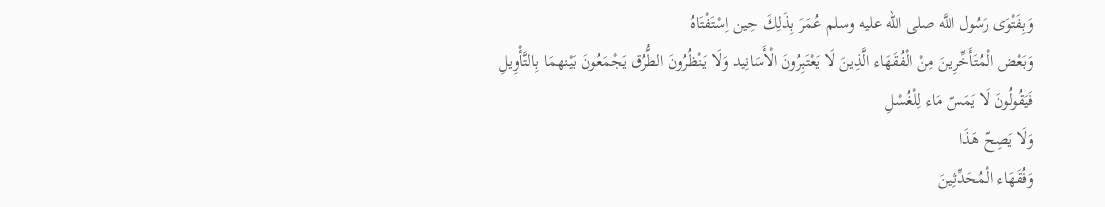وَبِفَتْوَى رَسُول اللَّه صلى الله عليه وسلم عُمَرَ بِذَلِكَ حِين اِسْتَفْتَاهُ
وَبَعْض الْمُتَأَخِّرِينَ مِنْ الْفُقَهَاء الَّذِينَ لَا يَعْتَبِرُونَ الْأَسَانِيد وَلَا يَنْظُرُونَ الطُّرُق يَجْمَعُونَ بَيْنهمَا بِالتَّأْوِيلِ فَيَقُولُونَ لَا يَمَسّ مَاء لِلْغُسْلِ
وَلَا يَصِحّ هَذَا
وَفُقَهَاء الْمُحَدِّثِينَ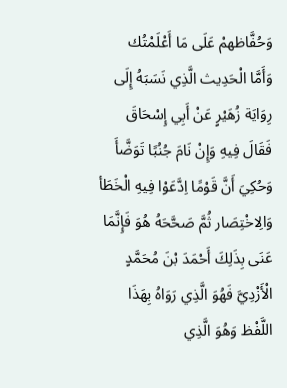وَحُفَّاظهمْ عَلَى مَا أَعْلَمْتُك
وَأَمَّا الْحَدِيث الَّذِي نَسَبَهُ إِلَى رِوَايَة زُهَيْرٍ عَنْ أَبِي إِسْحَاقَ فَقَالَ فِيهِ وَإِنْ نَامَ جُنُبًا تَوَضَّأَ وَحُكِيَ أَنَّ قَوْمًا اِدَّعَوْا فِيهِ الْخَطَأ وَالِاخْتِصَار ثُمَّ صَحَّحَهُ هُوَ فَإِنَّمَا عَنَى بِذَلِكَ أَحْمَدَ بْنَ مُحَمَّدٍ الْأَزْدِيَّ فَهُوَ الَّذِي رَوَاهُ بِهَذَا اللَّفْظ وَهُوَ الَّذِي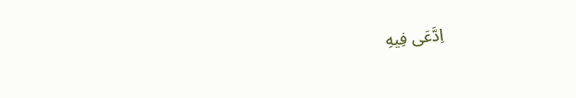اِدَّعَى فِيهِ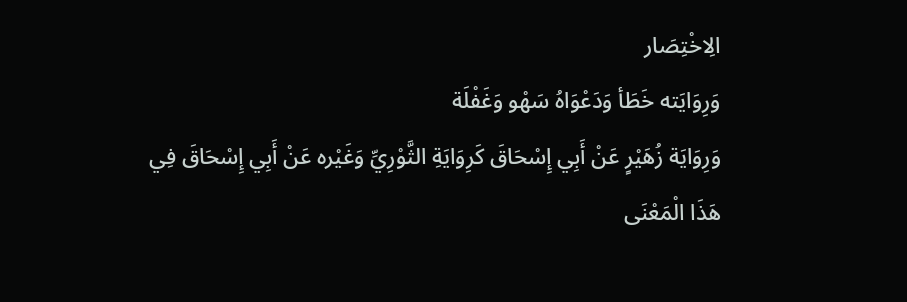الِاخْتِصَار
وَرِوَايَته خَطَأ وَدَعْوَاهُ سَهْو وَغَفْلَة
وَرِوَايَة زُهَيْرٍ عَنْ أَبِي إِسْحَاقَ كَرِوَايَةِ الثَّوْرِيِّ وَغَيْره عَنْ أَبِي إِسْحَاقَ فِي هَذَا الْمَعْنَى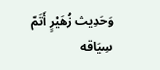وَحَدِيث زُهَيْرٍ أَتَمّ سِيَاقه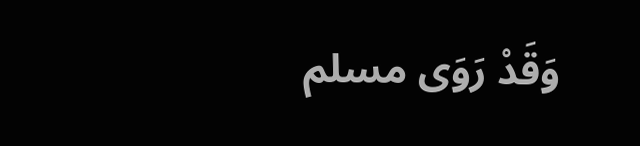وَقَدْ رَوَى مسلم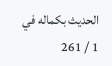الحديث بكماله في
1 / 261